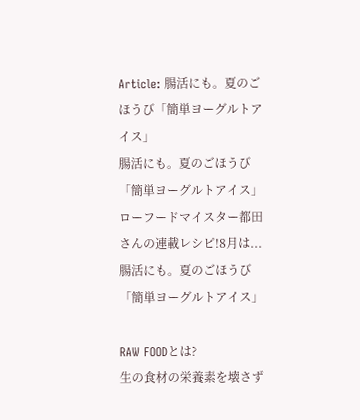Article: 腸活にも。夏のごほうび「簡単ヨーグルトアイス」
腸活にも。夏のごほうび「簡単ヨーグルトアイス」
ローフードマイスター都田さんの連載レシピ!8月は...
腸活にも。夏のごほうび「簡単ヨーグルトアイス」

RAW FOODとは?
生の食材の栄養素を壊さず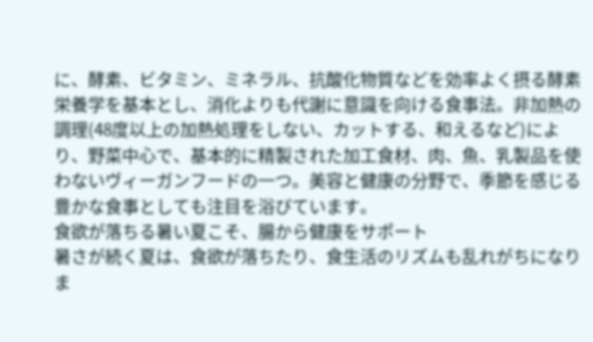に、酵素、ビタミン、ミネラル、抗酸化物質などを効率よく摂る酵素栄養学を基本とし、消化よりも代謝に意識を向ける食事法。非加熱の調理(48度以上の加熱処理をしない、カットする、和えるなど)により、野菜中心で、基本的に精製された加工食材、肉、魚、乳製品を使わないヴィーガンフードの一つ。美容と健康の分野で、季節を感じる豊かな食事としても注目を浴びています。
食欲が落ちる暑い夏こそ、腸から健康をサポート
暑さが続く夏は、食欲が落ちたり、食生活のリズムも乱れがちになりま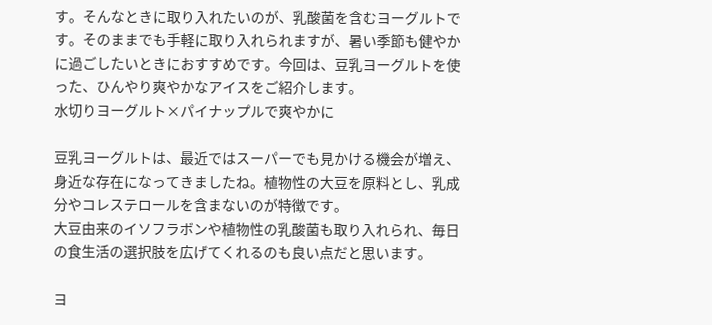す。そんなときに取り入れたいのが、乳酸菌を含むヨーグルトです。そのままでも手軽に取り入れられますが、暑い季節も健やかに過ごしたいときにおすすめです。今回は、豆乳ヨーグルトを使った、ひんやり爽やかなアイスをご紹介します。
水切りヨーグルト×パイナップルで爽やかに

豆乳ヨーグルトは、最近ではスーパーでも見かける機会が増え、身近な存在になってきましたね。植物性の大豆を原料とし、乳成分やコレステロールを含まないのが特徴です。
大豆由来のイソフラボンや植物性の乳酸菌も取り入れられ、毎日の食生活の選択肢を広げてくれるのも良い点だと思います。

ヨ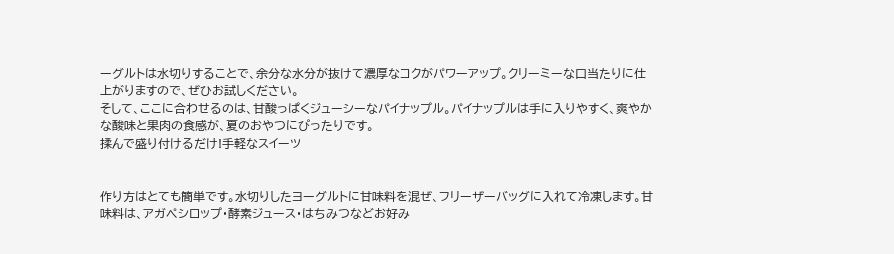ーグルトは水切りすることで、余分な水分が抜けて濃厚なコクがパワーアップ。クリーミーな口当たりに仕上がりますので、ぜひお試しください。
そして、ここに合わせるのは、甘酸っぱくジューシーなパイナップル。パイナップルは手に入りやすく、爽やかな酸味と果肉の食感が、夏のおやつにぴったりです。
揉んで盛り付けるだけ!手軽なスイーツ


作り方はとても簡単です。水切りしたヨーグルトに甘味料を混ぜ、フリーザーバッグに入れて冷凍します。甘味料は、アガペシロップ・酵素ジュース・はちみつなどお好み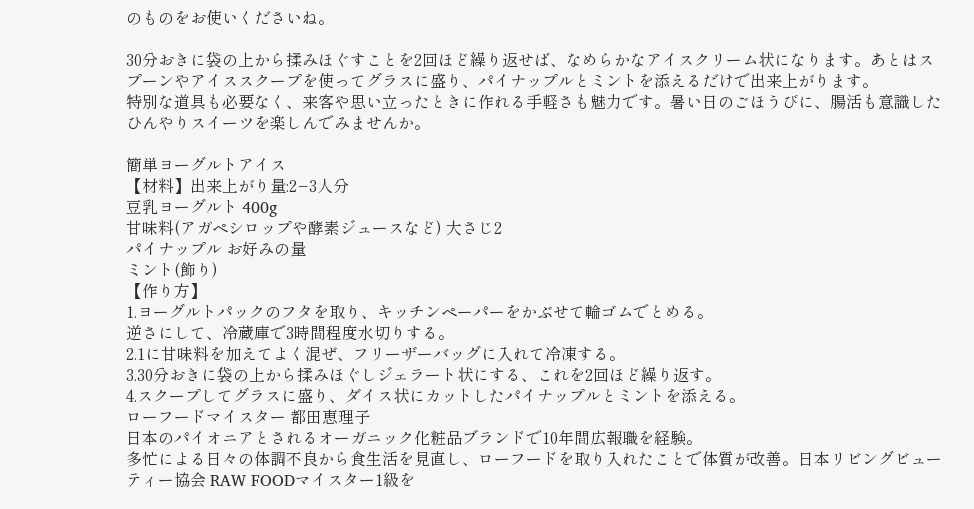のものをお使いくださいね。

30分おきに袋の上から揉みほぐすことを2回ほど繰り返せば、なめらかなアイスクリーム状になります。あとはスプーンやアイススクープを使ってグラスに盛り、パイナップルとミントを添えるだけで出来上がります。
特別な道具も必要なく、来客や思い立ったときに作れる手軽さも魅力です。暑い日のごほうびに、腸活も意識したひんやりスイーツを楽しんでみませんか。

簡単ヨーグルトアイス
【材料】出来上がり量:2−3人分
豆乳ヨーグルト 400g
甘味料(アガペシロップや酵素ジュースなど) 大さじ2
パイナップル お好みの量
ミント(飾り)
【作り方】
1.ヨーグルトパックのフタを取り、キッチンペーパーをかぶせて輪ゴムでとめる。
逆さにして、冷蔵庫で3時間程度水切りする。
2.1に甘味料を加えてよく混ぜ、フリーザーバッグに入れて冷凍する。
3.30分おきに袋の上から揉みほぐしジェラート状にする、これを2回ほど繰り返す。
4.スクープしてグラスに盛り、ダイス状にカットしたパイナップルとミントを添える。
ローフードマイスター 都田恵理子
日本のパイオニアとされるオーガニック化粧品ブランドで10年間広報職を経験。
多忙による日々の体調不良から食生活を見直し、ローフードを取り入れたことで体質が改善。日本リビングビューティー協会 RAW FOODマイスター1級を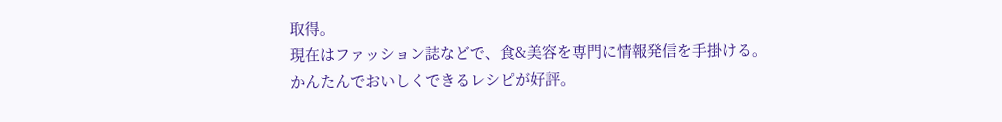取得。
現在はファッション誌などで、食&美容を専門に情報発信を手掛ける。
かんたんでおいしくできるレシピが好評。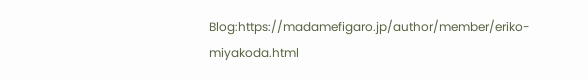Blog:https://madamefigaro.jp/author/member/eriko-miyakoda.html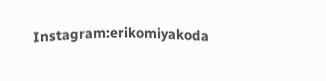Instagram:erikomiyakoda